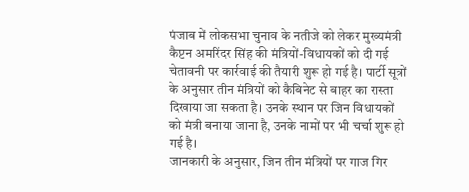पंजाब में लोकसभा चुनाव के नतीजे को लेकर मुख्यमंत्री कैप्टन अमरिंदर सिंह की मंत्रियों-विधायकों को दी गई चेतावनी पर कार्रवाई की तैयारी शुरू हो गई है। पार्टी सूत्रों के अनुसार तीन मंत्रियों को कैबिनेट से बाहर का रास्ता दिखाया जा सकता है। उनके स्थान पर जिन विधायकों को मंत्री बनाया जाना है, उनके नामों पर भी चर्चा शुरू हो गई है।
जानकारी के अनुसार, जिन तीन मंत्रियों पर गाज गिर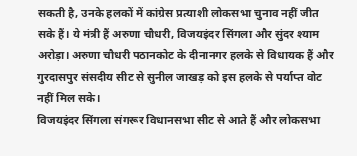सकती है, उनके हलकों में कांग्रेस प्रत्याशी लोकसभा चुनाव नहीं जीत सके हैं। ये मंत्री हैं अरुणा चौधरी, विजयइंदर सिंगला और सुंदर श्याम अरोड़ा। अरुणा चौधरी पठानकोट के दीनानगर हलके से विधायक हैं और गुरदासपुर संसदीय सीट से सुनील जाखड़ को इस हलके से पर्याप्त वोट नहीं मिल सके।
विजयइंदर सिंगला संगरूर विधानसभा सीट से आते हैं और लोकसभा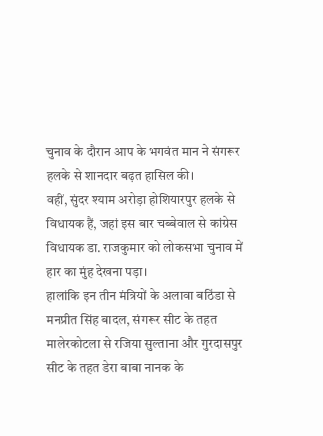चुनाव के दौरान आप के भगवंत मान ने संगरूर हलके से शानदार बढ़त हासिल की।
वहीं, सुंदर श्याम अरोड़ा होशियारपुर हलके से विधायक हैं, जहां इस बार चब्बेवाल से कांग्रेस विधायक डा. राजकुमार को लोकसभा चुनाव में हार का मुंह देखना पड़ा।
हालांकि इन तीन मंत्रियों के अलावा बठिंडा से मनप्रीत सिंह बादल, संगरूर सीट के तहत मालेरकोटला से रजिया सुल्ताना और गुरदासपुर सीट के तहत डेरा बाबा नानक के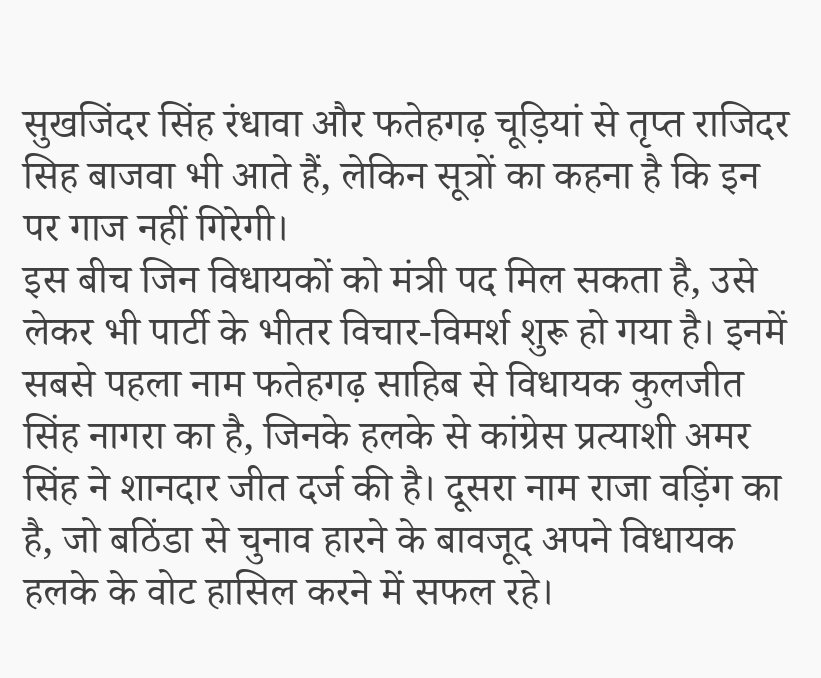सुखजिंदर सिंह रंधावा और फतेहगढ़ चूड़ियां से तृप्त राजिदर सिह बाजवा भी आते हैं, लेकिन सूत्रों का कहना है कि इन पर गाज नहीं गिरेगी।
इस बीच जिन विधायकों को मंत्री पद मिल सकता है, उसे लेकर भी पार्टी के भीतर विचार-विमर्श शुरू हो गया है। इनमें सबसे पहला नाम फतेहगढ़ साहिब से विधायक कुलजीत सिंह नागरा का है, जिनके हलके से कांग्रेस प्रत्याशी अमर सिंह ने शानदार जीत दर्ज की है। दूसरा नाम राजा वड़िंग का है, जो बठिंडा से चुनाव हारने के बावजूद अपने विधायक हलके के वोट हासिल करने में सफल रहे।